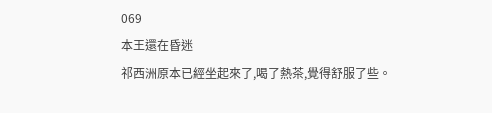069
本王還在昏迷
祁西洲原本已經坐起來了,喝了熱茶,覺得舒服了些。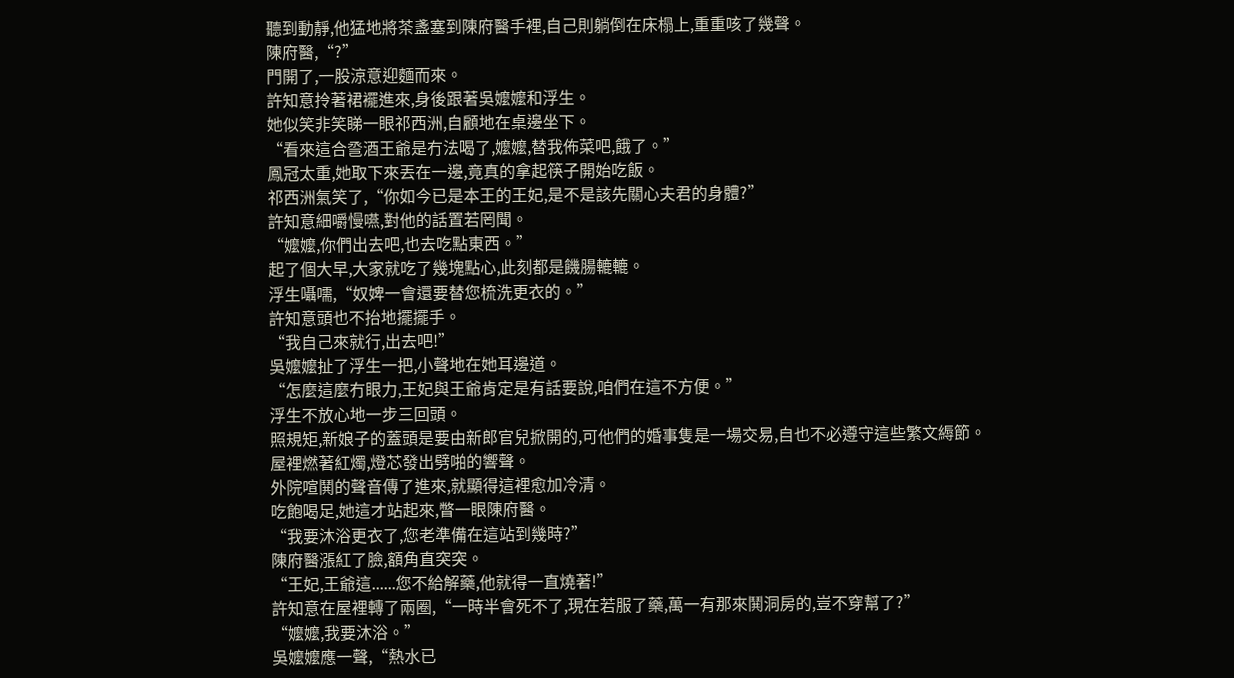聽到動靜,他猛地將茶盞塞到陳府醫手裡,自己則躺倒在床榻上,重重咳了幾聲。
陳府醫,“?”
門開了,一股涼意迎麵而來。
許知意拎著裙襬進來,身後跟著吳嬤嬤和浮生。
她似笑非笑睇一眼祁西洲,自顧地在桌邊坐下。
“看來這合巹酒王爺是冇法喝了,嬤嬤,替我佈菜吧,餓了。”
鳳冠太重,她取下來丟在一邊,竟真的拿起筷子開始吃飯。
祁西洲氣笑了,“你如今已是本王的王妃,是不是該先關心夫君的身體?”
許知意細嚼慢嚥,對他的話置若罔聞。
“嬤嬤,你們出去吧,也去吃點東西。”
起了個大早,大家就吃了幾塊點心,此刻都是饑腸轆轆。
浮生囁嚅,“奴婢一會還要替您梳洗更衣的。”
許知意頭也不抬地擺擺手。
“我自己來就行,出去吧!”
吳嬤嬤扯了浮生一把,小聲地在她耳邊道。
“怎麼這麼冇眼力,王妃與王爺肯定是有話要說,咱們在這不方便。”
浮生不放心地一步三回頭。
照規矩,新娘子的蓋頭是要由新郎官兒掀開的,可他們的婚事隻是一場交易,自也不必遵守這些繁文縟節。
屋裡燃著紅燭,燈芯發出劈啪的響聲。
外院喧鬨的聲音傳了進來,就顯得這裡愈加冷清。
吃飽喝足,她這才站起來,瞥一眼陳府醫。
“我要沐浴更衣了,您老準備在這站到幾時?”
陳府醫漲紅了臉,額角直突突。
“王妃,王爺這......您不給解藥,他就得一直燒著!”
許知意在屋裡轉了兩圈,“一時半會死不了,現在若服了藥,萬一有那來鬨洞房的,豈不穿幫了?”
“嬤嬤,我要沐浴。”
吳嬤嬤應一聲,“熱水已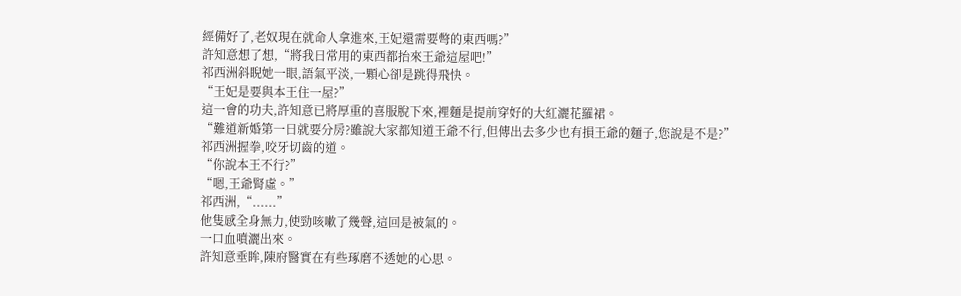經備好了,老奴現在就命人拿進來,王妃還需要彆的東西嗎?”
許知意想了想,“將我日常用的東西都抬來王爺這屋吧!”
祁西洲斜睨她一眼,語氣平淡,一顆心卻是跳得飛快。
“王妃是要與本王住一屋?”
這一會的功夫,許知意已將厚重的喜服脫下來,裡麵是提前穿好的大紅灑花羅裙。
“難道新婚第一日就要分房?雖說大家都知道王爺不行,但傳出去多少也有損王爺的麵子,您說是不是?”
祁西洲握拳,咬牙切齒的道。
“你說本王不行?”
“嗯,王爺腎虛。”
祁西洲,“......”
他隻感全身無力,使勁咳嗽了幾聲,這回是被氣的。
一口血噴灑出來。
許知意垂眸,陳府醫實在有些琢磨不透她的心思。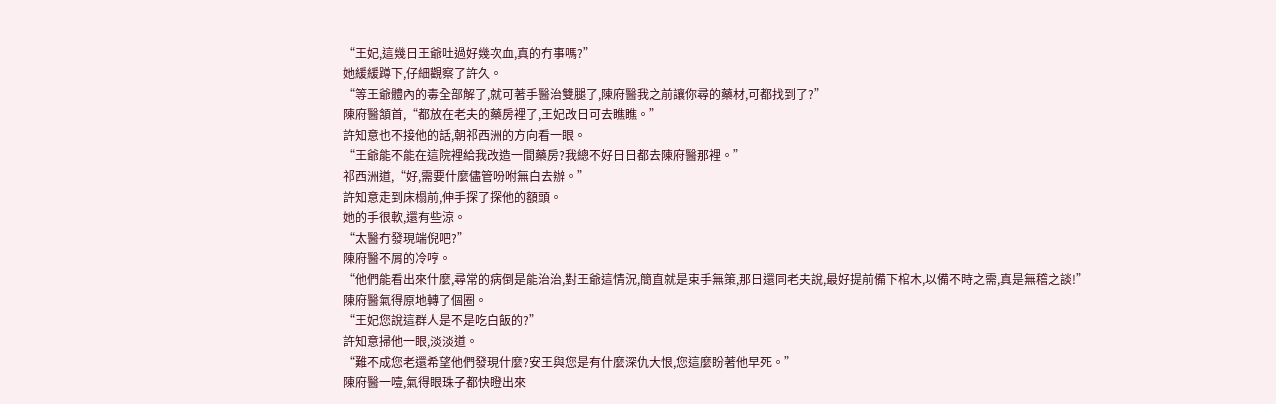“王妃,這幾日王爺吐過好幾次血,真的冇事嗎?”
她緩緩蹲下,仔細觀察了許久。
“等王爺體內的毒全部解了,就可著手醫治雙腿了,陳府醫我之前讓你尋的藥材,可都找到了?”
陳府醫頷首,“都放在老夫的藥房裡了,王妃改日可去瞧瞧。”
許知意也不接他的話,朝祁西洲的方向看一眼。
“王爺能不能在這院裡給我改造一間藥房?我總不好日日都去陳府醫那裡。”
祁西洲道,“好,需要什麼儘管吩咐無白去辦。”
許知意走到床榻前,伸手探了探他的額頭。
她的手很軟,還有些涼。
“太醫冇發現端倪吧?”
陳府醫不屑的冷哼。
“他們能看出來什麼,尋常的病倒是能治治,對王爺這情況,簡直就是束手無策,那日還同老夫說,最好提前備下棺木,以備不時之需,真是無稽之談!”
陳府醫氣得原地轉了個圈。
“王妃您說這群人是不是吃白飯的?”
許知意掃他一眼,淡淡道。
“難不成您老還希望他們發現什麼?安王與您是有什麼深仇大恨,您這麼盼著他早死。”
陳府醫一噎,氣得眼珠子都快瞪出來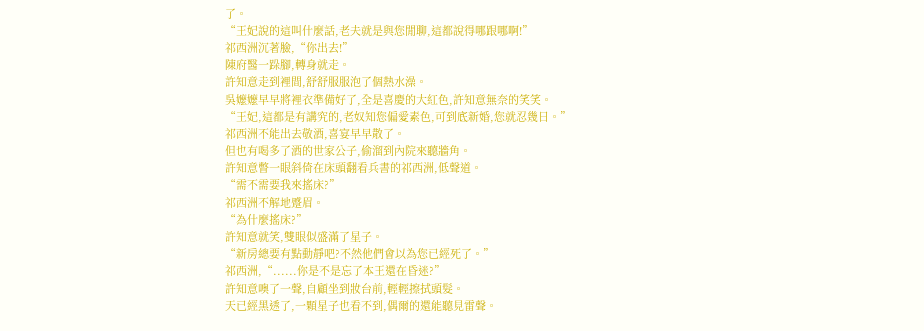了。
“王妃說的這叫什麼話,老夫就是與您閒聊,這都說得哪跟哪啊!”
祁西洲沉著臉,“你出去!”
陳府醫一跺腳,轉身就走。
許知意走到裡間,舒舒服服泡了個熱水澡。
吳嬤嬤早早將裡衣準備好了,全是喜慶的大紅色,許知意無奈的笑笑。
“王妃,這都是有講究的,老奴知您偏愛素色,可到底新婚,您就忍幾日。”
祁西洲不能出去敬酒,喜宴早早散了。
但也有喝多了酒的世家公子,偷溜到內院來聽牆角。
許知意瞥一眼斜倚在床頭翻看兵書的祁西洲,低聲道。
“需不需要我來搖床?”
祁西洲不解地蹙眉。
“為什麼搖床?”
許知意就笑,雙眼似盛滿了星子。
“新房總要有點動靜吧?不然他們會以為您已經死了。”
祁西洲,“......你是不是忘了本王還在昏迷?”
許知意噢了一聲,自顧坐到妝台前,輕輕擦拭頭髮。
天已經黑透了,一顆星子也看不到,偶爾的還能聽見雷聲。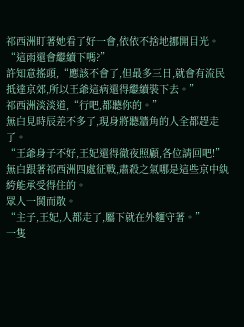祁西洲盯著她看了好一會,依依不捨地挪開目光。
“這雨還會繼續下嗎?”
許知意搖頭,“應該不會了,但最多三日,就會有流民抵達京郊,所以王爺這病還得繼續裝下去。”
祁西洲淡淡道,“行吧,都聽你的。”
無白見時辰差不多了,現身將聽牆角的人全都趕走了。
“王爺身子不好,王妃還得徹夜照顧,各位請回吧!”
無白跟著祁西洲四處征戰,肅殺之氣哪是這些京中紈絝能承受得住的。
眾人一鬨而散。
“主子,王妃,人都走了,屬下就在外麵守著。”
一隻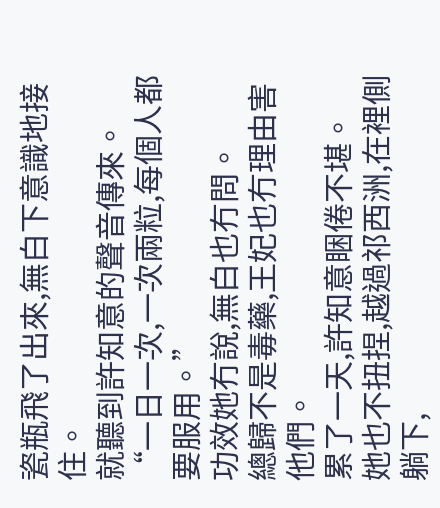瓷瓶飛了出來,無白下意識地接住。
就聽到許知意的聲音傳來。
“一日一次,一次兩粒,每個人都要服用。”
功效她冇說,無白也冇問。
總歸不是毒藥,王妃也冇理由害他們。
累了一天,許知意睏倦不堪。
她也不扭捏,越過祁西洲,在裡側躺下,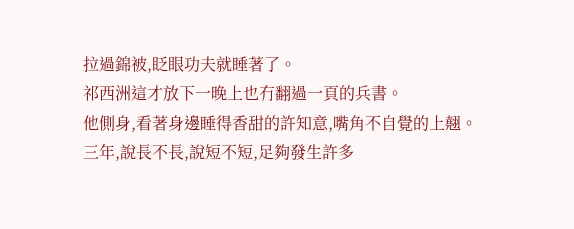拉過錦被,眨眼功夫就睡著了。
祁西洲這才放下一晚上也冇翻過一頁的兵書。
他側身,看著身邊睡得香甜的許知意,嘴角不自覺的上翹。
三年,說長不長,說短不短,足夠發生許多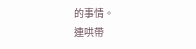的事情。
連哄帶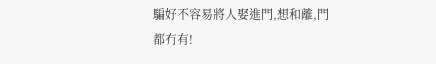騙好不容易將人娶進門,想和離,門都冇有!